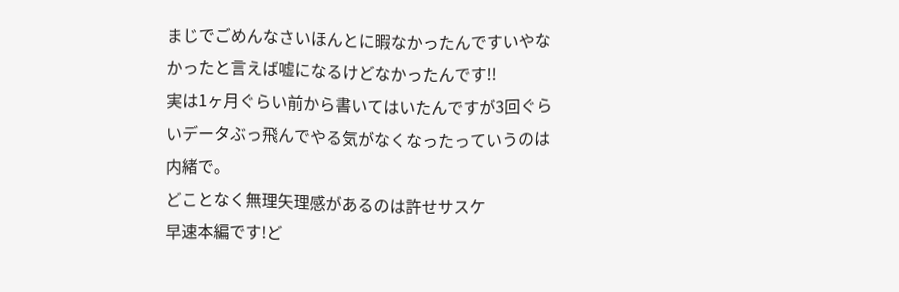まじでごめんなさいほんとに暇なかったんですいやなかったと言えば嘘になるけどなかったんです!!
実は1ヶ月ぐらい前から書いてはいたんですが3回ぐらいデータぶっ飛んでやる気がなくなったっていうのは内緒で。
どことなく無理矢理感があるのは許せサスケ
早速本編です!ど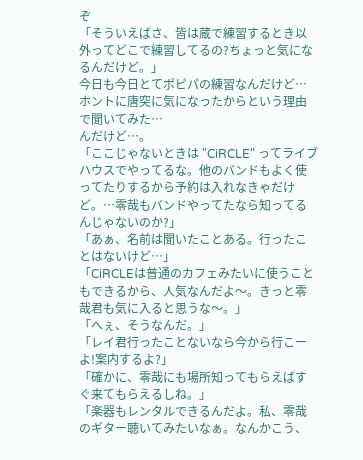ぞ
「そういえばさ、皆は蔵で練習するとき以外ってどこで練習してるの?ちょっと気になるんだけど。」
今日も今日とてポピパの練習なんだけど…
ホントに唐突に気になったからという理由で聞いてみた…
んだけど…。
「ここじゃないときは "CiRCLE" ってライブハウスでやってるな。他のバンドもよく使ってたりするから予約は入れなきゃだけど。…零哉もバンドやってたなら知ってるんじゃないのか?」
「あぁ、名前は聞いたことある。行ったことはないけど…」
「CiRCLEは普通のカフェみたいに使うこともできるから、人気なんだよ〜。きっと零哉君も気に入ると思うな〜。」
「へぇ、そうなんだ。」
「レイ君行ったことないなら今から行こーよ!案内するよ?」
「確かに、零哉にも場所知ってもらえばすぐ来てもらえるしね。」
「楽器もレンタルできるんだよ。私、零哉のギター聴いてみたいなぁ。なんかこう、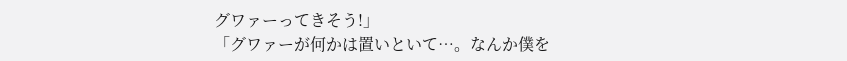グワァーってきそう!」
「グワァーが何かは置いといて…。なんか僕を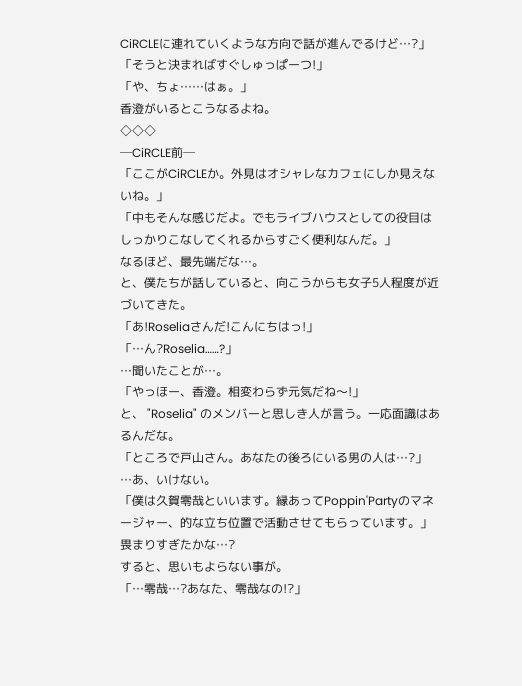CiRCLEに連れていくような方向で話が進んでるけど…?」
「そうと決まればすぐしゅっぱーつ!」
「や、ちょ……はぁ。」
香澄がいるとこうなるよね。
◇◇◇
─CiRCLE前─
「ここがCiRCLEか。外見はオシャレなカフェにしか見えないね。」
「中もそんな感じだよ。でもライブハウスとしての役目はしっかりこなしてくれるからすごく便利なんだ。」
なるほど、最先端だな…。
と、僕たちが話していると、向こうからも女子5人程度が近づいてきた。
「あ!Roseliaさんだ!こんにちはっ!」
「…ん?Roselia……?」
…聞いたことが…。
「やっほー、香澄。相変わらず元気だね〜!」
と、 "Roselia" のメンバーと思しき人が言う。一応面識はあるんだな。
「ところで戸山さん。あなたの後ろにいる男の人は…?」
…あ、いけない。
「僕は久賀零哉といいます。縁あってPoppin'Partyのマネージャー、的な立ち位置で活動させてもらっています。」
畏まりすぎたかな…?
すると、思いもよらない事が。
「…零哉…?あなた、零哉なの!?」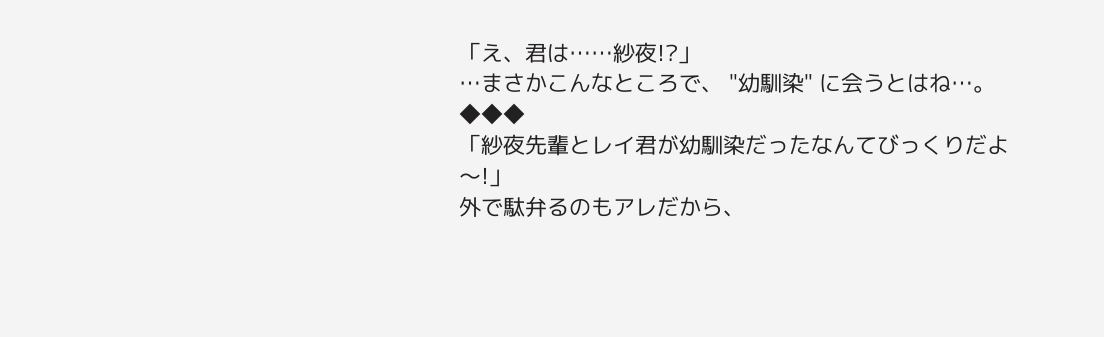「え、君は……紗夜!?」
…まさかこんなところで、 "幼馴染" に会うとはね…。
◆◆◆
「紗夜先輩とレイ君が幼馴染だったなんてびっくりだよ〜!」
外で駄弁るのもアレだから、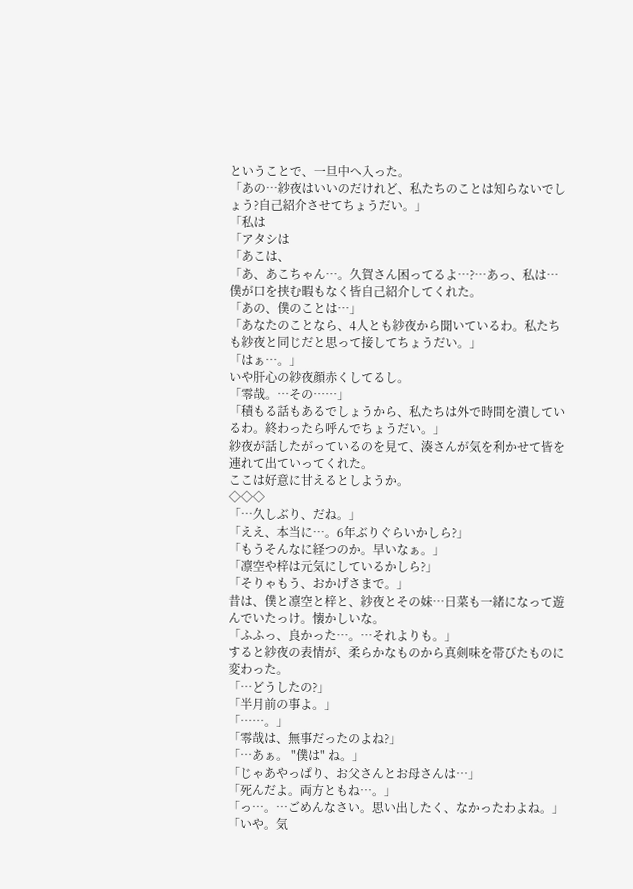ということで、一旦中へ入った。
「あの…紗夜はいいのだけれど、私たちのことは知らないでしょう?自己紹介させてちょうだい。」
「私は
「アタシは
「あこは、
「あ、あこちゃん…。久賀さん困ってるよ…?…あっ、私は…
僕が口を挟む暇もなく皆自己紹介してくれた。
「あの、僕のことは…」
「あなたのことなら、4人とも紗夜から聞いているわ。私たちも紗夜と同じだと思って接してちょうだい。」
「はぁ…。」
いや肝心の紗夜顔赤くしてるし。
「零哉。…その……」
「積もる話もあるでしょうから、私たちは外で時間を潰しているわ。終わったら呼んでちょうだい。」
紗夜が話したがっているのを見て、湊さんが気を利かせて皆を連れて出ていってくれた。
ここは好意に甘えるとしようか。
◇◇◇
「…久しぶり、だね。」
「ええ、本当に…。6年ぶりぐらいかしら?」
「もうそんなに経つのか。早いなぁ。」
「凛空や梓は元気にしているかしら?」
「そりゃもう、おかげさまで。」
昔は、僕と凛空と梓と、紗夜とその妹…日菜も一緒になって遊んでいたっけ。懐かしいな。
「ふふっ、良かった…。…それよりも。」
すると紗夜の表情が、柔らかなものから真剣味を帯びたものに変わった。
「…どうしたの?」
「半月前の事よ。」
「……。」
「零哉は、無事だったのよね?」
「…あぁ。 "僕は" ね。」
「じゃあやっぱり、お父さんとお母さんは…」
「死んだよ。両方ともね…。」
「っ…。…ごめんなさい。思い出したく、なかったわよね。」
「いや。気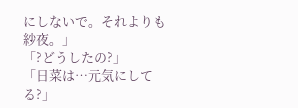にしないで。それよりも紗夜。」
「?どうしたの?」
「日菜は…元気にしてる?」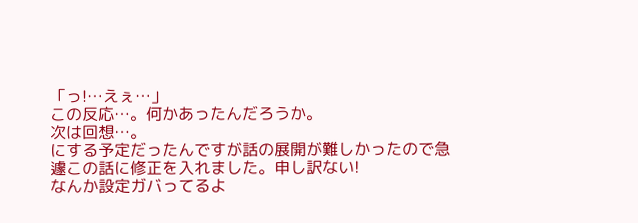「っ!…えぇ…」
この反応…。何かあったんだろうか。
次は回想…。
にする予定だったんですが話の展開が難しかったので急遽この話に修正を入れました。申し訳ない!
なんか設定ガバってるよ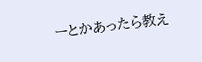ーとかあったら教え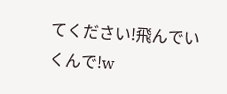てください!飛んでいくんで!w